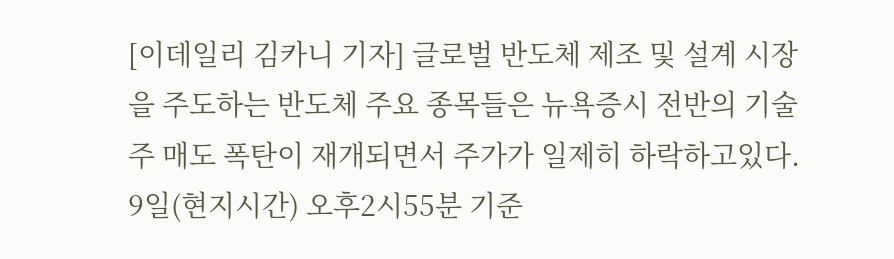[이데일리 김카니 기자] 글로벌 반도체 제조 및 설계 시장을 주도하는 반도체 주요 종목들은 뉴욕증시 전반의 기술주 매도 폭탄이 재개되면서 주가가 일제히 하락하고있다.
9일(현지시간) 오후2시55분 기준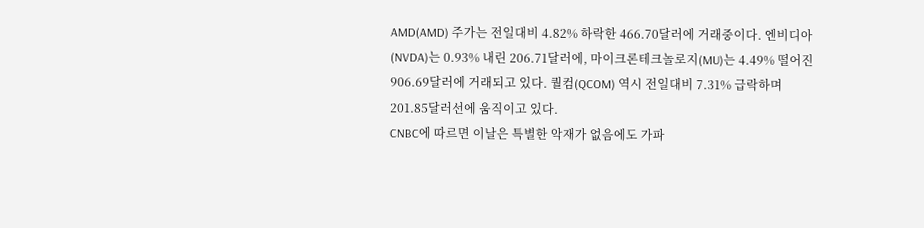AMD(AMD) 주가는 전일대비 4.82% 하락한 466.70달러에 거래중이다. 엔비디아(NVDA)는 0.93% 내린 206.71달러에, 마이크론테크놀로지(MU)는 4.49% 떨어진 906.69달러에 거래되고 있다. 퀄컴(QCOM) 역시 전일대비 7.31% 급락하며 201.85달러선에 움직이고 있다.
CNBC에 따르면 이날은 특별한 악재가 없음에도 가파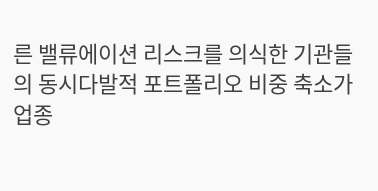른 밸류에이션 리스크를 의식한 기관들의 동시다발적 포트폴리오 비중 축소가 업종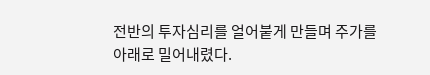전반의 투자심리를 얼어붙게 만들며 주가를 아래로 밀어내렸다.